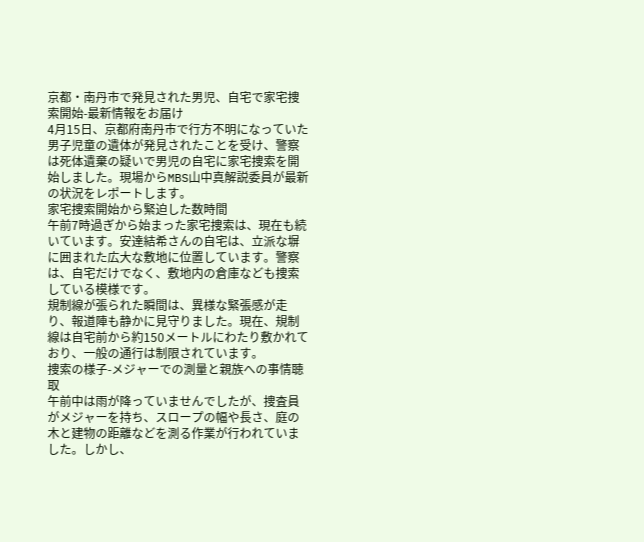京都・南丹市で発見された男児、自宅で家宅捜索開始-最新情報をお届け
4月15日、京都府南丹市で行方不明になっていた男子児童の遺体が発見されたことを受け、警察は死体遺棄の疑いで男児の自宅に家宅捜索を開始しました。現場からMBS山中真解説委員が最新の状況をレポートします。
家宅捜索開始から緊迫した数時間
午前7時過ぎから始まった家宅捜索は、現在も続いています。安達結希さんの自宅は、立派な塀に囲まれた広大な敷地に位置しています。警察は、自宅だけでなく、敷地内の倉庫なども捜索している模様です。
規制線が張られた瞬間は、異様な緊張感が走り、報道陣も静かに見守りました。現在、規制線は自宅前から約150メートルにわたり敷かれており、一般の通行は制限されています。
捜索の様子-メジャーでの測量と親族への事情聴取
午前中は雨が降っていませんでしたが、捜査員がメジャーを持ち、スロープの幅や長さ、庭の木と建物の距離などを測る作業が行われていました。しかし、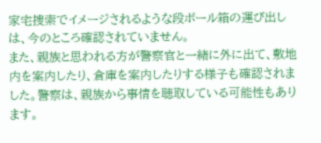家宅捜索でイメージされるような段ボール箱の運び出しは、今のところ確認されていません。
また、親族と思われる方が警察官と一緒に外に出て、敷地内を案内したり、倉庫を案内したりする様子も確認されました。警察は、親族から事情を聴取している可能性もあります。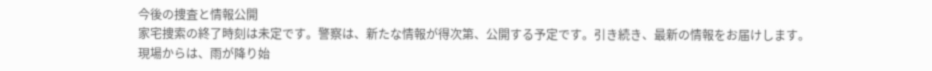今後の捜査と情報公開
家宅捜索の終了時刻は未定です。警察は、新たな情報が得次第、公開する予定です。引き続き、最新の情報をお届けします。
現場からは、雨が降り始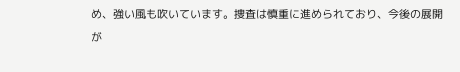め、強い風も吹いています。捜査は慎重に進められており、今後の展開が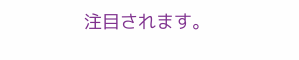注目されます。